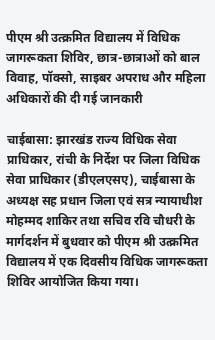पीएम श्री उत्क्रमित विद्यालय में विधिक जागरूकता शिविर, छात्र-छात्राओं को बाल विवाह, पॉक्सो, साइबर अपराध और महिला अधिकारों की दी गई जानकारी

चाईबासा: झारखंड राज्य विधिक सेवा प्राधिकार, रांची के निर्देश पर जिला विधिक सेवा प्राधिकार (डीएलएसए), चाईबासा के अध्यक्ष सह प्रधान जिला एवं सत्र न्यायाधीश मोहम्मद शाकिर तथा सचिव रवि चौधरी के मार्गदर्शन में बुधवार को पीएम श्री उत्क्रमित विद्यालय में एक दिवसीय विधिक जागरूकता शिविर आयोजित किया गया।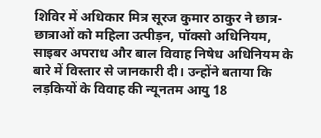शिविर में अधिकार मित्र सूरज कुमार ठाकुर ने छात्र-छात्राओं को महिला उत्पीड़न, पॉक्सो अधिनियम, साइबर अपराध और बाल विवाह निषेध अधिनियम के बारे में विस्तार से जानकारी दी। उन्होंने बताया कि लड़कियों के विवाह की न्यूनतम आयु 18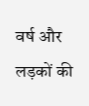वर्ष और लड़कों की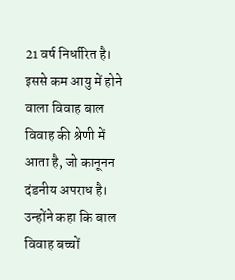21 वर्ष निर्धारित है। इससे कम आयु में होने वाला विवाह बाल विवाह की श्रेणी में आता है, जो कानूनन दंडनीय अपराध है। उन्होंने कहा कि बाल विवाह बच्चों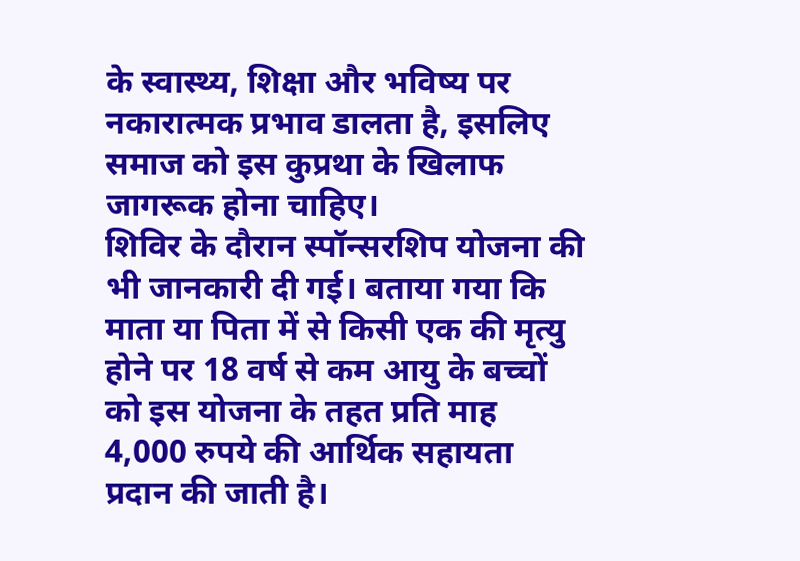के स्वास्थ्य, शिक्षा और भविष्य पर नकारात्मक प्रभाव डालता है, इसलिए समाज को इस कुप्रथा के खिलाफ जागरूक होना चाहिए।
शिविर के दौरान स्पॉन्सरशिप योजना की भी जानकारी दी गई। बताया गया कि माता या पिता में से किसी एक की मृत्यु होने पर 18 वर्ष से कम आयु के बच्चों को इस योजना के तहत प्रति माह 4,000 रुपये की आर्थिक सहायता प्रदान की जाती है।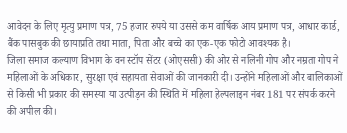आवेदन के लिए मृत्यु प्रमाण पत्र, 75 हजार रुपये या उससे कम वार्षिक आय प्रमाण पत्र, आधार कार्ड, बैंक पासबुक की छायाप्रति तथा माता, पिता और बच्चे का एक-एक फोटो आवश्यक है।
जिला समाज कल्याण विभाग के वन स्टॉप सेंटर (ओएससी) की ओर से नलिनी गोप और नम्रता गोप ने महिलाओं के अधिकार, सुरक्षा एवं सहायता सेवाओं की जानकारी दी। उन्होंने महिलाओं और बालिकाओं से किसी भी प्रकार की समस्या या उत्पीड़न की स्थिति में महिला हेल्पलाइन नंबर 181 पर संपर्क करने की अपील की।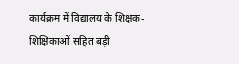कार्यक्रम में विद्यालय के शिक्षक-शिक्षिकाओं सहित बड़ी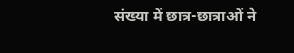संख्या में छात्र-छात्राओं ने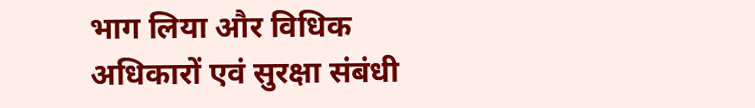भाग लिया और विधिक अधिकारों एवं सुरक्षा संबंधी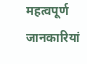महत्वपूर्ण जानकारियां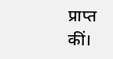प्राप्त कीं।